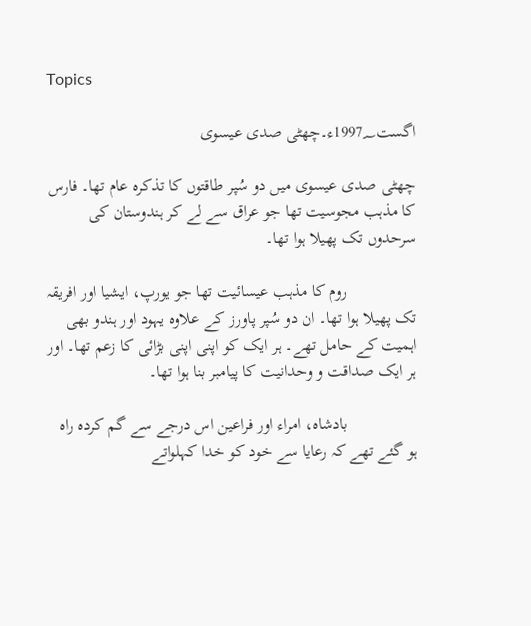Topics

اگست1997؁ء۔چھٹی صدی عیسوی

چھٹی صدی عیسوی میں دو سُپر طاقتوں کا تذکرہ عام تھا۔ فارس کا مذہب مجوسیت تھا جو عراق سے لے کر ہندوستان کی سرحدوں تک پھیلا ہوا تھا۔

                روم کا مذہب عیسائیت تھا جو یورپ، ایشیا اور افریقہ تک پھیلا ہوا تھا۔ ان دو سُپر پاورز کے علاوہ یہود اور ہندو بھی اہمیت کے حامل تھے۔ ہر ایک کو اپنی اپنی بڑائی کا زعم تھا۔ اور ہر ایک صداقت و وحدانیت کا پیامبر بنا ہوا تھا۔

                بادشاہ، امراء اور فراعین اس درجے سے گم کردہ راہ ہو گئے تھے کہ رعایا سے خود کو خدا کہلواتے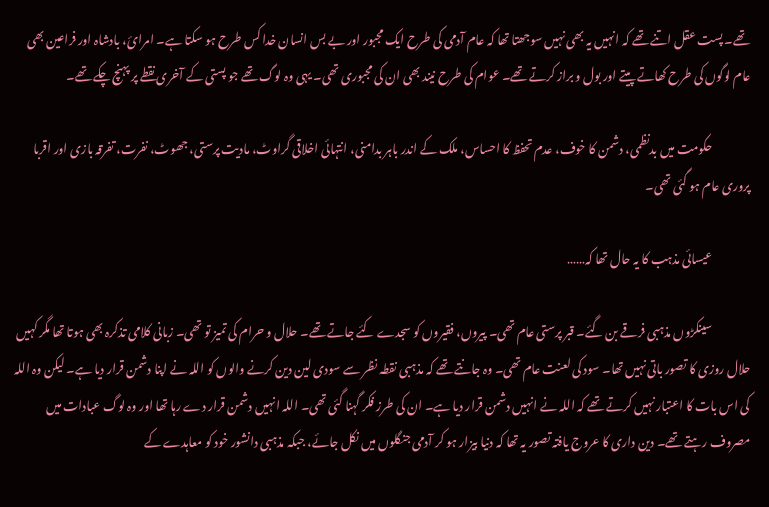تھے۔ پست عقل اتنے تھے کہ انہیں یہ بھی نہیں سوجھتا تھا کہ عام آدمی کی طرح ایک مجبور اور بے بس انسان خدا کس طرح ہو سکتا ہے۔ امرائ، بادشاہ اور فراعین بھی عام لوگوں کی طرح کھاتے پیتے اور بول و براز کرتے تھے۔ عوام کی طرح نیند بھی ان کی مجبوری تھی۔ یہی وہ لوگ تھے جو پستی کے آخری نقطے پر پہنچ چکے تھے۔

                حکومت میں بدنظمی، دشمن کا خوف، عدم تحفظ کا احساس، ملک کے اندر باہر بدامنی، انتہائی اخلاقی گراوٹ، مادیت پرستی، جھوٹ، نفرت، تفرقہ بازی اور اقربا پروری عام ہو گئی تھی۔

                عیسائی مذہب کا یہ حال تھا کہ……

                سینکڑوں مذہبی فرقے بن گئے۔ قبر پرستی عام تھی۔ پیروں، فقیروں کو سجدے کئے جاتے تھے۔ حلال و حرام کی تمیز تو تھی۔ زبانی کلامی تذکرہ بھی ہوتا تھا مگر کہیں حلال روزی کا تصور باتی نہیں تھا۔ سود کی لعنت عام تھی۔ وہ جانتے تھے کہ مذہبی نقطہ نظر سے سودی لین دین کرنے والوں کو اللہ نے اپنا دشمن قرار دیا ہے۔ لیکن وہ اللہ کی اس بات کا اعتبار نہیں کرتے تھے کہ اللہ نے انہیں دشمن قرار دیا ہے۔ ان کی طرز فکر گہنا گئی تھی۔ اللہ انہیں دشمن قرار دے رہا تھا اور وہ لوگ عبادات میں مصروف رہتے تھے۔ دین داری کا عروج یافتہ تصور یہ تھا کہ دنیا بیزار ہو کر آدمی جنگلوں میں نکل جائے، جبکہ مذہبی دانشور خود کو معاہدے کے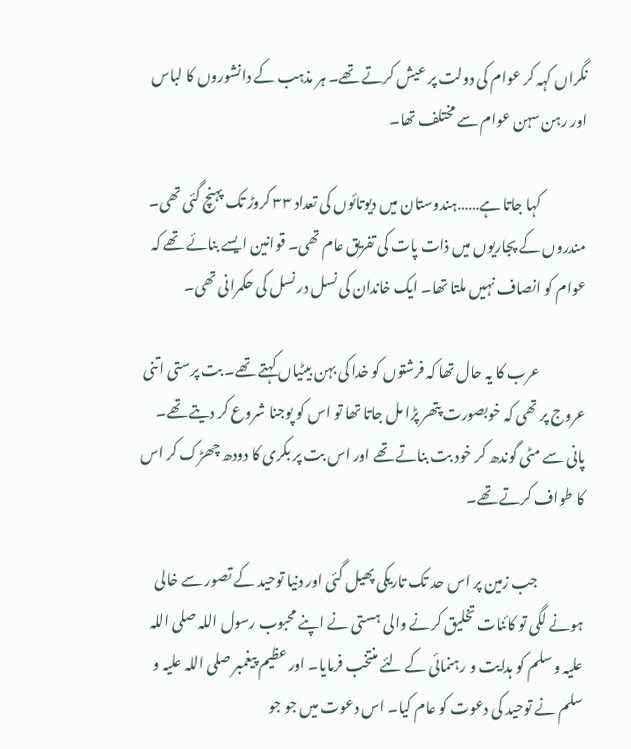نگراں کہہ کر عوام کی دولت پر عیش کرتے تھے۔ ہر مذہب کے دانشوروں کا لباس اور رہن سہن عوام سے مختلف تھا۔

                کہا جاتا ہے……ہندوستان میں دیوتائوں کی تعداد ۳۳ کروڑ تک پہنچ گئی تھی۔ مندروں کے پجاریوں میں ذات پات کی تفریق عام تھی۔ قوانین ایسے بنائے تھے کہ عوام کو انصاف نہیں ملتا تھا۔ ایک خاندان کی نسل در نسل کی حکمرانی تھی۔

                عرب کا یہ حال تھا کہ فرشتوں کو خدا کی بہن بیٹیاں کہتے تھے۔ بت پرستی اتنی عروج پر تھی کہ خوبصورت پتھر پڑا مل جاتا تھا تو اس کو پوجنا شروع کر دیتے تھے۔ پانی سے مٹی گوندھ کر خود بت بناتے تھے اور اس بت پر بکری کا دودھ چھڑک کر اس کا طواف کرتے تھے۔

                جب زمین پر اس حد تک تاریکی پھیل گئی اور دنیا توحید کے تصور سے خالی ہونے لگی تو کائنات تخلیق کرنے والی ہستی نے اپنے محبوب رسول اللہ صلی اللہ علیہ و سلم کو ہدایت و رہنمائی کے لئے منتخب فرمایا۔ اور عظیم پیغمبر صلی اللہ علیہ و سلم نے توحید کی دعوت کو عام کیا۔ اس دعوت میں جو جو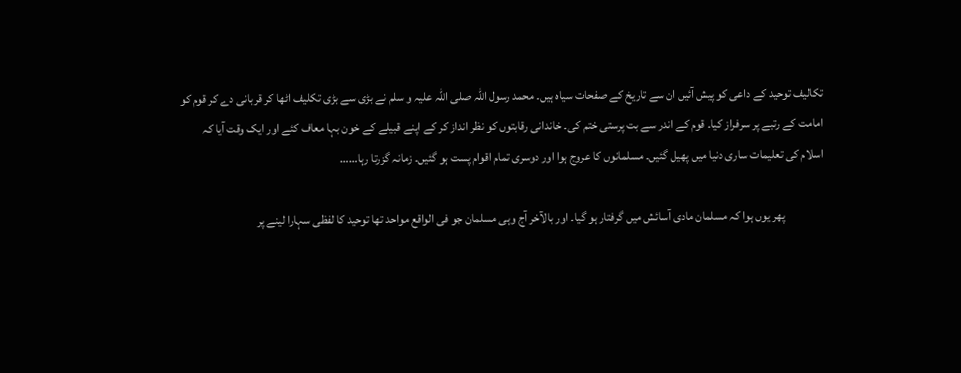تکالیف توحید کے داعی کو پیش آئیں ان سے تاریخ کے صفحات سیاہ ہیں۔ محمد رسول اللہ صلی اللہ علیہ و سلم نے بڑی سے بڑی تکلیف اٹھا کر قربانی دے کر قوم کو امامت کے رتبے پر سرفراز کیا۔ قوم کے اندر سے بت پرستی ختم کی۔ خاندانی رقابتوں کو نظر انداز کر کے اپنے قبیلے کے خون بہا معاف کئے اور ایک وقت آیا کہ اسلام کی تعلیمات ساری دنیا میں پھیل گئیں۔ مسلمانوں کا عروج ہوا اور دوسری تمام اقوام پست ہو گئیں۔ زمانہ گزرتا رہا……

                پھر یوں ہوا کہ مسلمان مادی آسائش میں گرفتار ہو گیا۔ اور بالآخر آج وہی مسلمان جو فی الواقع مواحد تھا توحید کا لفظی سہارا لینے پر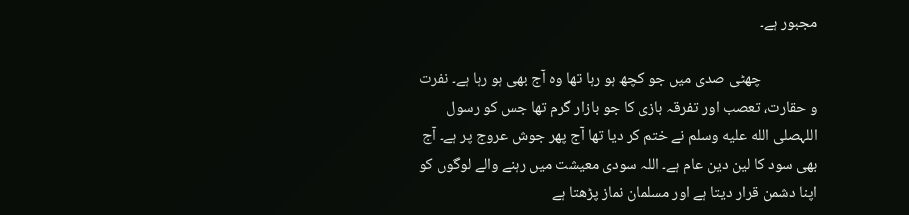مجبور ہے۔

                چھٹی صدی میں جو کچھ ہو رہا تھا وہ آج بھی ہو رہا ہے۔ نفرت و حقارت، تعصب اور تفرقہ بازی کا جو بازار گرم تھا جس کو رسول اللہصلى الله عليه وسلم نے ختم کر دیا تھا آج پھر جوش عروج پر ہے۔ آج بھی سود کا لین دین عام ہے۔ اللہ سودی معیشت میں رہنے والے لوگوں کو اپنا دشمن قرار دیتا ہے اور مسلمان نماز پڑھتا ہے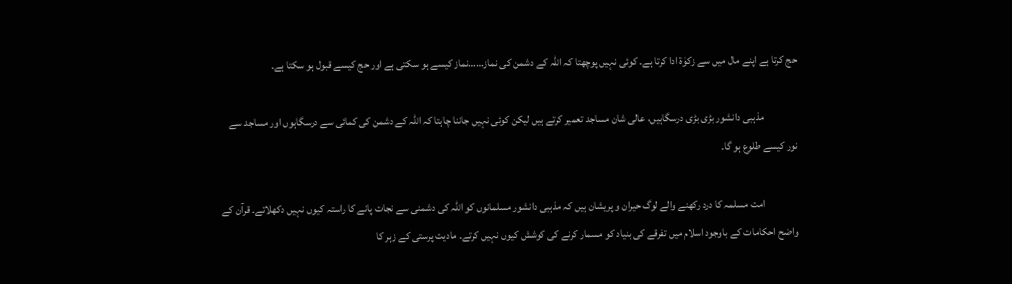حج کرتا ہے اپنے مال میں سے زکوٰۃ ادا کرتا ہے۔ کوئی نہیں پوچھتا کہ اللہ کے دشمن کی نماز……نماز کیسے ہو سکتی ہے اور حج کیسے قبول ہو سکتا ہے۔

                مذہبی دانشور بڑی بڑی درسگاہیں، عالی شان مساجد تعمیر کرتے ہیں لیکن کوئی نہیں جاننا چاہتا کہ اللہ کے دشمن کی کمائی سے درسگاہوں اور مساجد سے نور کیسے طلوع ہو گا۔

                امت مسلمہ کا درد رکھنے والے لوگ حیران و پریشان ہیں کہ مذہبی دانشور مسلمانوں کو اللہ کی دشمنی سے نجات پانے کا راستہ کیوں نہیں دکھلاتے۔ قرآن کے واضح احکامات کے باوجود اسلام میں تفرقے کی بنیاد کو مسمار کرنے کی کوشش کیوں نہیں کرتے۔ مادیت پرستی کے زہر کا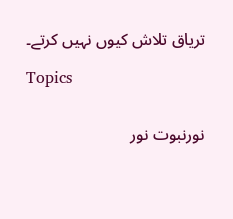تریاق تلاش کیوں نہیں کرتے۔

Topics


نورنبوت نور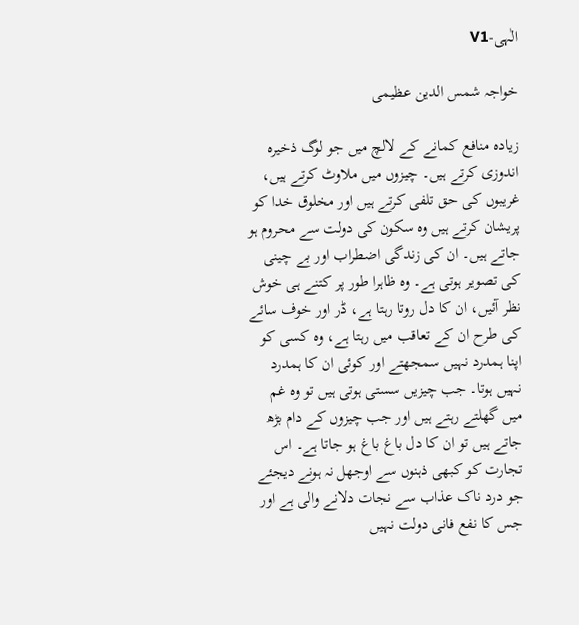الٰہی-V1

خواجہ شمس الدین عظیمی

زیادہ منافع کمانے کے لالچ میں جو لوگ ذخیرہ اندوزی کرتے ہیں۔ چیزوں میں ملاوٹ کرتے ہیں، غریبوں کی حق تلفی کرتے ہیں اور مخلوق خدا کو پریشان کرتے ہیں وہ سکون کی دولت سے محروم ہو جاتے ہیں۔ ان کی زندگی اضطراب اور بے چینی کی تصویر ہوتی ہے۔ وہ ظاہرا طور پر کتنے ہی خوش نظر آئیں، ان کا دل روتا رہتا ہے، ڈر اور خوف سائے کی طرح ان کے تعاقب میں رہتا ہے، وہ کسی کو اپنا ہمدرد نہیں سمجھتے اور کوئی ان کا ہمدرد نہیں ہوتا۔ جب چیزیں سستی ہوتی ہیں تو وہ غم میں گھلتے رہتے ہیں اور جب چیزوں کے دام بڑھ جاتے ہیں تو ان کا دل باغ باغ ہو جاتا ہے۔ اس تجارت کو کبھی ذہنوں سے اوجھل نہ ہونے دیجئے جو درد ناک عذاب سے نجات دلانے والی ہے اور جس کا نفع فانی دولت نہیں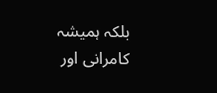بلکہ ہمیشہ کامرانی اور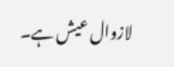لازوال عیش ہے۔